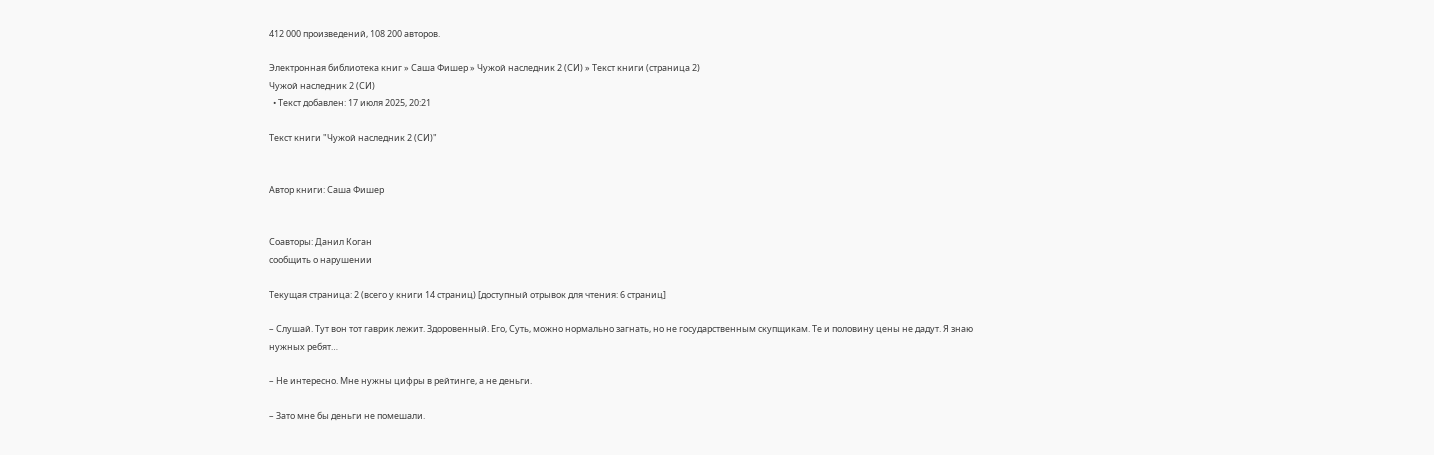412 000 произведений, 108 200 авторов.

Электронная библиотека книг » Саша Фишер » Чужой наследник 2 (СИ) » Текст книги (страница 2)
Чужой наследник 2 (СИ)
  • Текст добавлен: 17 июля 2025, 20:21

Текст книги "Чужой наследник 2 (СИ)"


Автор книги: Саша Фишер


Соавторы: Данил Коган
сообщить о нарушении

Текущая страница: 2 (всего у книги 14 страниц) [доступный отрывок для чтения: 6 страниц]

– Слушай. Тут вон тот гаврик лежит. Здоровенный. Его, Суть, можно нормально загнать, но не государственным скупщикам. Те и половину цены не дадут. Я знаю нужных ребят…

– Не интересно. Мне нужны цифры в рейтинге, а не деньги.

– Зато мне бы деньги не помешали.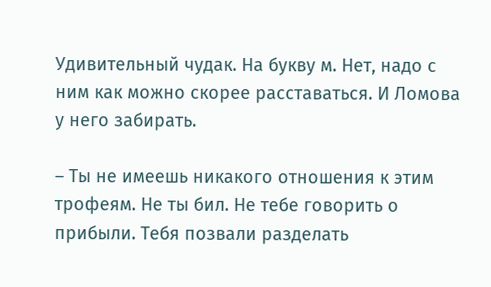Удивительный чудак. На букву м. Нет, надо с ним как можно скорее расставаться. И Ломова у него забирать.

– Ты не имеешь никакого отношения к этим трофеям. Не ты бил. Не тебе говорить о прибыли. Тебя позвали разделать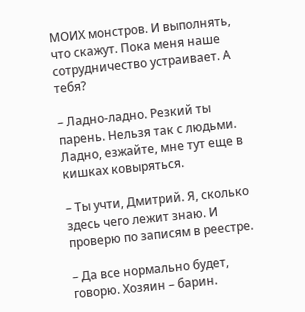МОИХ монстров. И выполнять, что скажут. Пока меня наше сотрудничество устраивает. А тебя?

– Ладно-ладно. Резкий ты парень. Нельзя так с людьми. Ладно, езжайте, мне тут еще в кишках ковыряться.

– Ты учти, Дмитрий. Я, сколько здесь чего лежит знаю. И проверю по записям в реестре.

– Да все нормально будет, говорю. Хозяин – барин.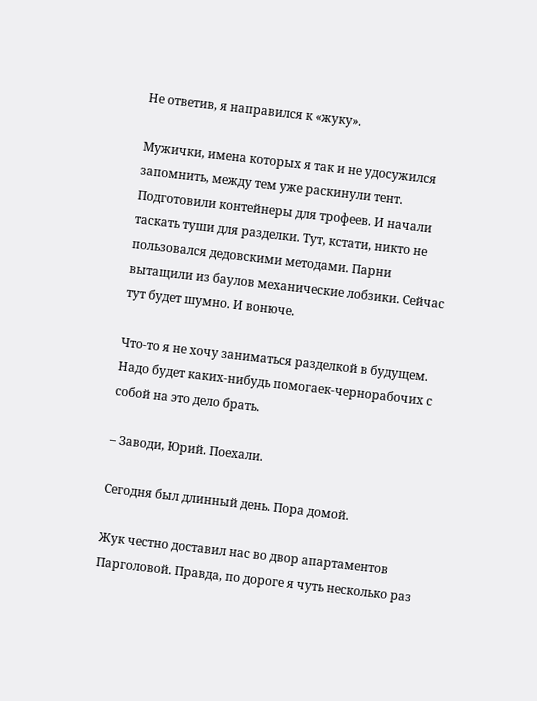Не ответив, я направился к «жуку».

Мужички, имена которых я так и не удосужился запомнить, между тем уже раскинули тент. Подготовили контейнеры для трофеев. И начали таскать туши для разделки. Тут, кстати, никто не пользовался дедовскими методами. Парни вытащили из баулов механические лобзики. Сейчас тут будет шумно. И вонюче.

Что-то я не хочу заниматься разделкой в будущем. Надо будет каких-нибудь помогаек-чернорабочих с собой на это дело брать.

– Заводи, Юрий. Поехали.

Сегодня был длинный день. Пора домой.

Жук честно доставил нас во двор апартаментов Парголовой. Правда, по дороге я чуть несколько раз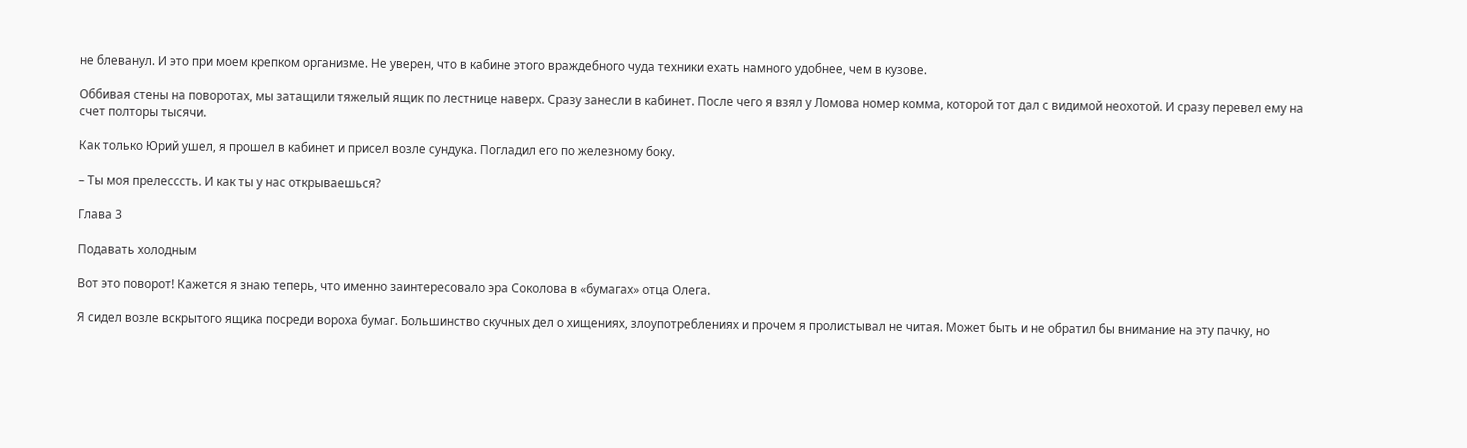не блеванул. И это при моем крепком организме. Не уверен, что в кабине этого враждебного чуда техники ехать намного удобнее, чем в кузове.

Оббивая стены на поворотах, мы затащили тяжелый ящик по лестнице наверх. Сразу занесли в кабинет. После чего я взял у Ломова номер комма, которой тот дал с видимой неохотой. И сразу перевел ему на счет полторы тысячи.

Как только Юрий ушел, я прошел в кабинет и присел возле сундука. Погладил его по железному боку.

– Ты моя прелесссть. И как ты у нас открываешься?

Глава 3

Подавать холодным

Вот это поворот! Кажется я знаю теперь, что именно заинтересовало эра Соколова в «бумагах» отца Олега.

Я сидел возле вскрытого ящика посреди вороха бумаг. Большинство скучных дел о хищениях, злоупотреблениях и прочем я пролистывал не читая. Может быть и не обратил бы внимание на эту пачку, но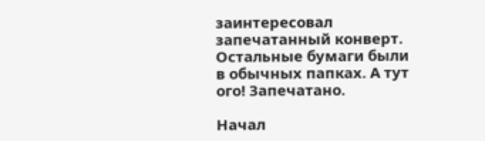заинтересовал запечатанный конверт. Остальные бумаги были в обычных папках. А тут ого! Запечатано.

Начал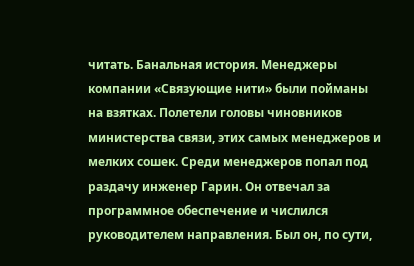читать. Банальная история. Менеджеры компании «Связующие нити» были пойманы на взятках. Полетели головы чиновников министерства связи, этих самых менеджеров и мелких сошек. Среди менеджеров попал под раздачу инженер Гарин. Он отвечал за программное обеспечение и числился руководителем направления. Был он, по сути,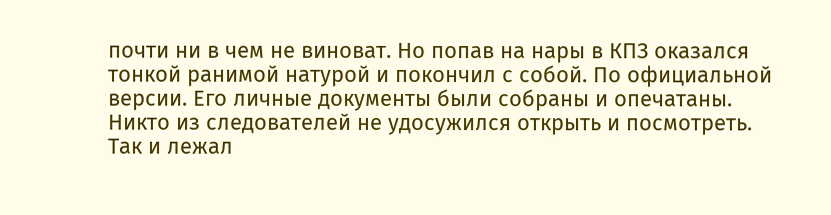почти ни в чем не виноват. Но попав на нары в КПЗ оказался тонкой ранимой натурой и покончил с собой. По официальной версии. Его личные документы были собраны и опечатаны. Никто из следователей не удосужился открыть и посмотреть. Так и лежал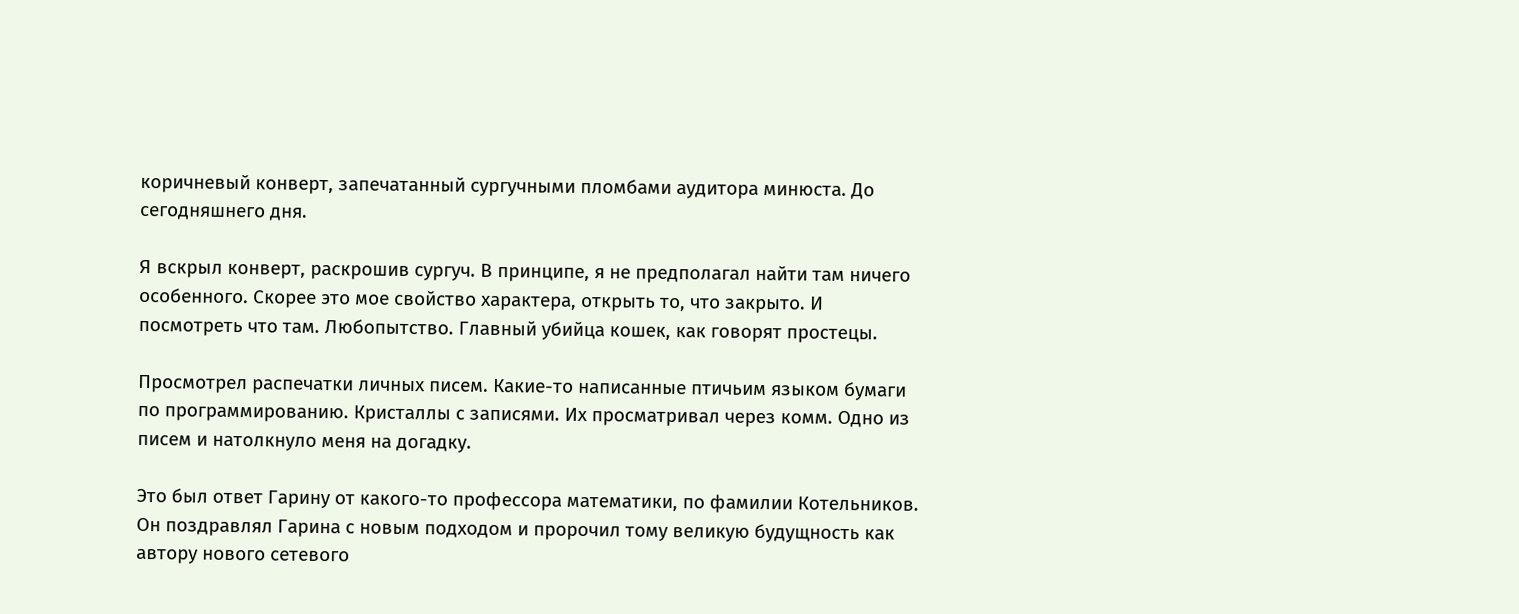коричневый конверт, запечатанный сургучными пломбами аудитора минюста. До сегодняшнего дня.

Я вскрыл конверт, раскрошив сургуч. В принципе, я не предполагал найти там ничего особенного. Скорее это мое свойство характера, открыть то, что закрыто. И посмотреть что там. Любопытство. Главный убийца кошек, как говорят простецы.

Просмотрел распечатки личных писем. Какие-то написанные птичьим языком бумаги по программированию. Кристаллы с записями. Их просматривал через комм. Одно из писем и натолкнуло меня на догадку.

Это был ответ Гарину от какого-то профессора математики, по фамилии Котельников. Он поздравлял Гарина с новым подходом и пророчил тому великую будущность как автору нового сетевого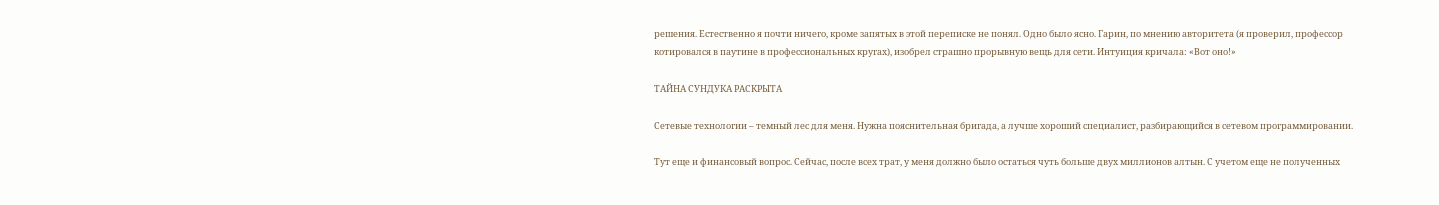решения. Естественно я почти ничего, кроме запятых в этой переписке не понял. Одно было ясно. Гарин, по мнению авторитета (я проверил, профессор котировался в паутине в профессиональных кругах), изобрел страшно прорывную вещь для сети. Интуиция кричала: «Вот оно!»

ТАЙНА СУНДУКА РАСКРЫТА

Сетевые технологии – темный лес для меня. Нужна пояснительная бригада, а лучше хороший специалист, разбирающийся в сетевом программировании.

Тут еще и финансовый вопрос. Сейчас, после всех трат, у меня должно было остаться чуть больше двух миллионов алтын. С учетом еще не полученных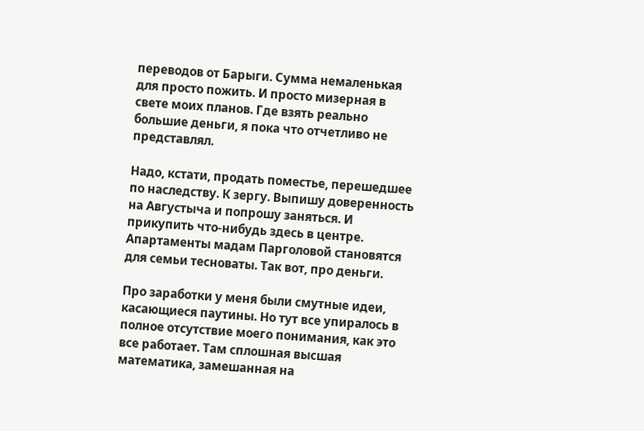переводов от Барыги. Сумма немаленькая для просто пожить. И просто мизерная в свете моих планов. Где взять реально большие деньги, я пока что отчетливо не представлял.

Надо, кстати, продать поместье, перешедшее по наследству. К зергу. Выпишу доверенность на Августыча и попрошу заняться. И прикупить что-нибудь здесь в центре. Апартаменты мадам Парголовой становятся для семьи тесноваты. Так вот, про деньги.

Про заработки у меня были смутные идеи, касающиеся паутины. Но тут все упиралось в полное отсутствие моего понимания, как это все работает. Там сплошная высшая математика, замешанная на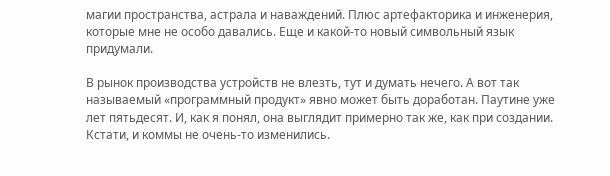магии пространства, астрала и наваждений. Плюс артефакторика и инженерия, которые мне не особо давались. Еще и какой-то новый символьный язык придумали.

В рынок производства устройств не влезть, тут и думать нечего. А вот так называемый «программный продукт» явно может быть доработан. Паутине уже лет пятьдесят. И, как я понял, она выглядит примерно так же, как при создании. Кстати, и коммы не очень-то изменились.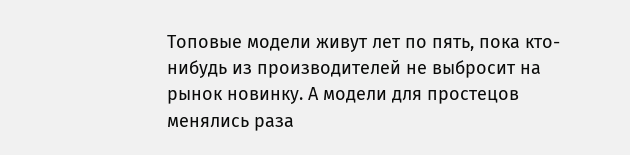Топовые модели живут лет по пять, пока кто-нибудь из производителей не выбросит на рынок новинку. А модели для простецов менялись раза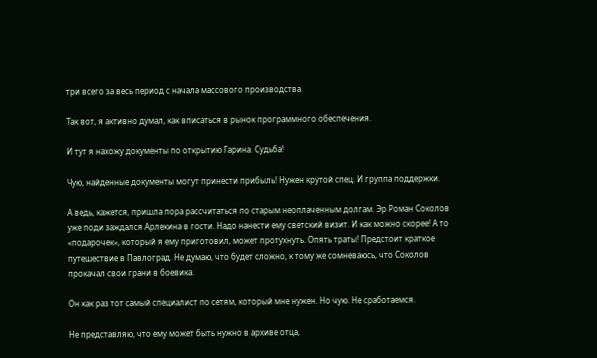три всего за весь период с начала массового производства.

Так вот, я активно думал, как вписаться в рынок программного обеспечения.

И тут я нахожу документы по открытию Гарина. Судьба!

Чую, найденные документы могут принести прибыль! Нужен крутой спец. И группа поддержки.

А ведь, кажется, пришла пора рассчитаться по старым неоплаченным долгам. Эр Роман Соколов уже поди заждался Арлекина в гости. Надо нанести ему светский визит. И как можно скорее! А то «подарочек», который я ему приготовил, может протухнуть. Опять траты! Предстоит краткое путешествие в Павлоград. Не думаю, что будет сложно, к тому же сомневаюсь, что Соколов прокачал свои грани в боевика.

Он как раз тот самый специалист по сетям, который мне нужен. Но чую. Не сработаемся.

Не представляю, что ему может быть нужно в архиве отца,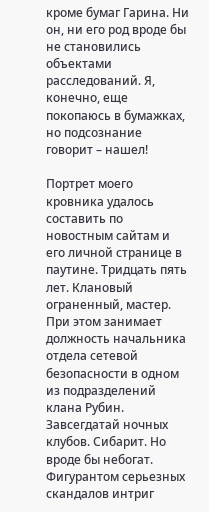кроме бумаг Гарина. Ни он, ни его род вроде бы не становились объектами расследований. Я, конечно, еще покопаюсь в бумажках, но подсознание говорит – нашел!

Портрет моего кровника удалось составить по новостным сайтам и его личной странице в паутине. Тридцать пять лет. Клановый ограненный, мастер. При этом занимает должность начальника отдела сетевой безопасности в одном из подразделений клана Рубин. Завсегдатай ночных клубов. Сибарит. Но вроде бы небогат. Фигурантом серьезных скандалов интриг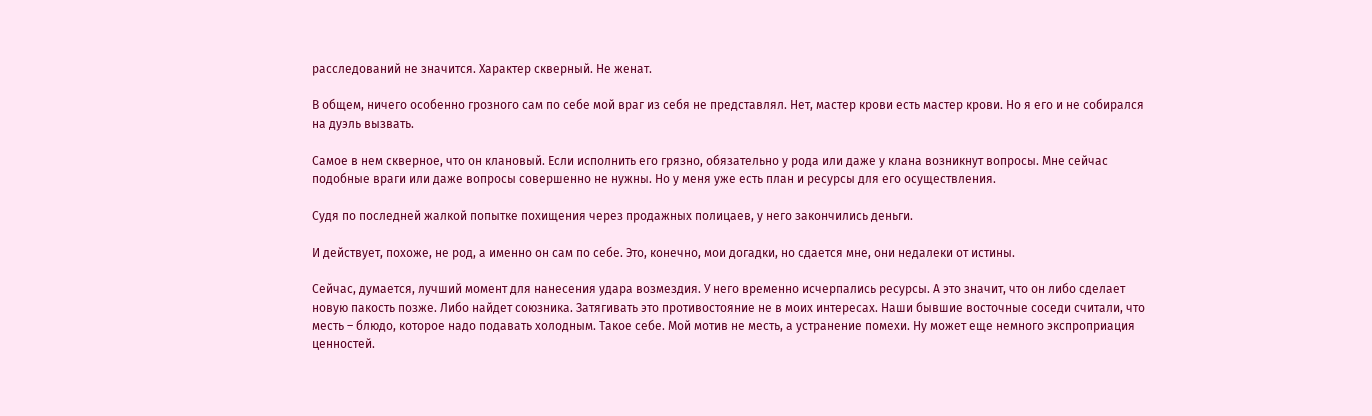расследований не значится. Характер скверный. Не женат.

В общем, ничего особенно грозного сам по себе мой враг из себя не представлял. Нет, мастер крови есть мастер крови. Но я его и не собирался на дуэль вызвать.

Самое в нем скверное, что он клановый. Если исполнить его грязно, обязательно у рода или даже у клана возникнут вопросы. Мне сейчас подобные враги или даже вопросы совершенно не нужны. Но у меня уже есть план и ресурсы для его осуществления.

Судя по последней жалкой попытке похищения через продажных полицаев, у него закончились деньги.

И действует, похоже, не род, а именно он сам по себе. Это, конечно, мои догадки, но сдается мне, они недалеки от истины.

Сейчас, думается, лучший момент для нанесения удара возмездия. У него временно исчерпались ресурсы. А это значит, что он либо сделает новую пакость позже. Либо найдет союзника. Затягивать это противостояние не в моих интересах. Наши бывшие восточные соседи считали, что месть – блюдо, которое надо подавать холодным. Такое себе. Мой мотив не месть, а устранение помехи. Ну может еще немного экспроприация ценностей.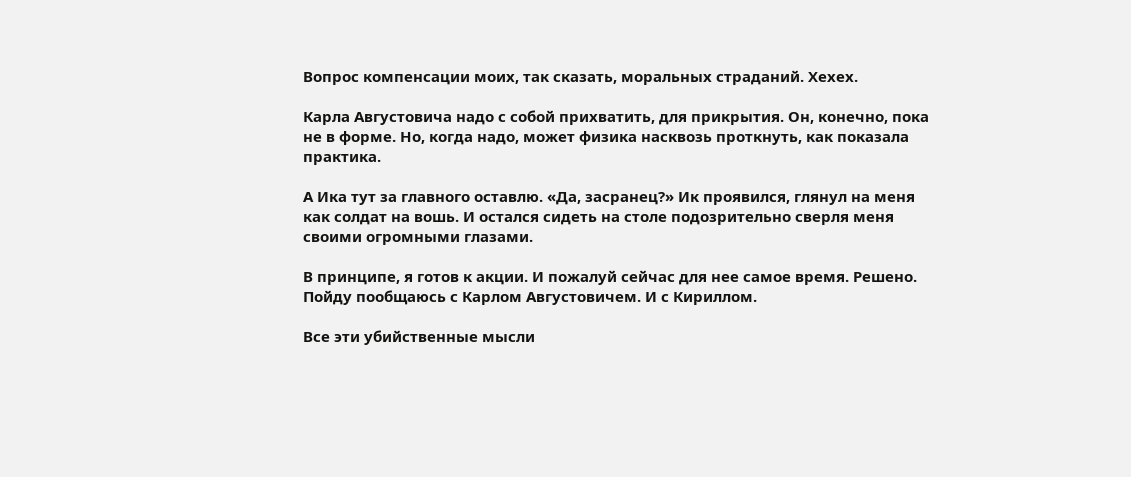Вопрос компенсации моих, так сказать, моральных страданий. Хехех.

Карла Августовича надо с собой прихватить, для прикрытия. Он, конечно, пока не в форме. Но, когда надо, может физика насквозь проткнуть, как показала практика.

А Ика тут за главного оставлю. «Да, засранец?» Ик проявился, глянул на меня как солдат на вошь. И остался сидеть на столе подозрительно сверля меня своими огромными глазами.

В принципе, я готов к акции. И пожалуй сейчас для нее самое время. Решено. Пойду пообщаюсь с Карлом Августовичем. И с Кириллом.

Все эти убийственные мысли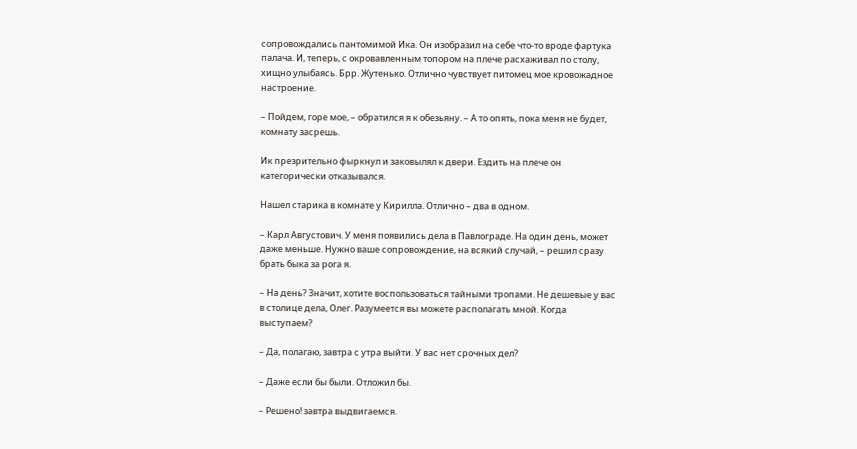сопровождались пантомимой Ика. Он изобразил на себе что-то вроде фартука палача. И, теперь, с окровавленным топором на плече расхаживал по столу, хищно улыбаясь. Брр. Жутенько. Отлично чувствует питомец мое кровожадное настроение.

– Пойдем, горе мое, – обратился я к обезьяну. – А то опять, пока меня не будет, комнату засрешь.

Ик презрительно фыркнул и заковылял к двери. Ездить на плече он категорически отказывался.

Нашел старика в комнате у Кирилла. Отлично – два в одном.

– Карл Августович. У меня появились дела в Павлограде. На один день, может даже меньше. Нужно ваше сопровождение, на всякий случай, – решил сразу брать быка за рога я.

– На день? Значит, хотите воспользоваться тайными тропами. Не дешевые у вас в столице дела, Олег. Разумеется вы можете располагать мной. Когда выступаем?

– Да, полагаю, завтра с утра выйти. У вас нет срочных дел?

– Даже если бы были. Отложил бы.

– Решено! завтра выдвигаемся.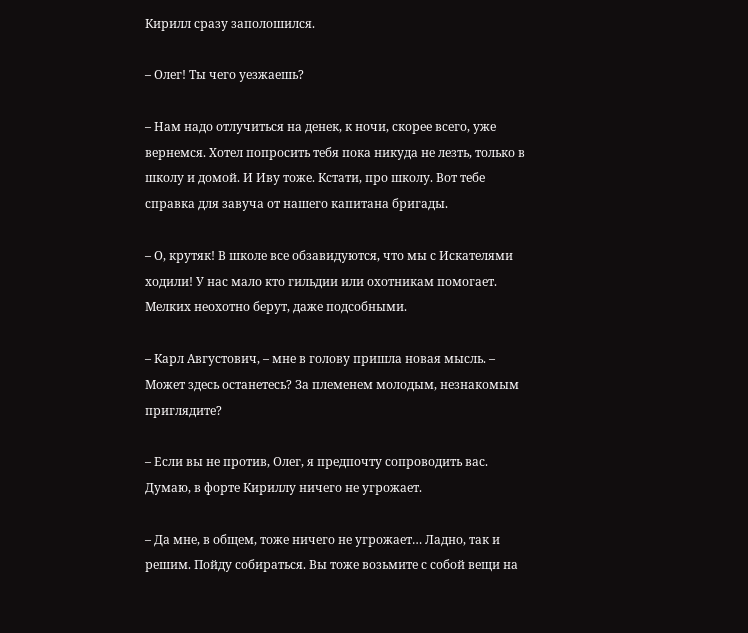Кирилл сразу заполошился.

– Олег! Ты чего уезжаешь?

– Нам надо отлучиться на денек, к ночи, скорее всего, уже вернемся. Хотел попросить тебя пока никуда не лезть, только в школу и домой. И Иву тоже. Кстати, про школу. Вот тебе справка для завуча от нашего капитана бригады.

– О, крутяк! В школе все обзавидуются, что мы с Искателями ходили! У нас мало кто гильдии или охотникам помогает. Мелких неохотно берут, даже подсобными.

– Карл Августович, – мне в голову пришла новая мысль. – Может здесь останетесь? За племенем молодым, незнакомым приглядите?

– Если вы не против, Олег, я предпочту сопроводить вас. Думаю, в форте Кириллу ничего не угрожает.

– Да мне, в общем, тоже ничего не угрожает… Ладно, так и решим. Пойду собираться. Вы тоже возьмите с собой вещи на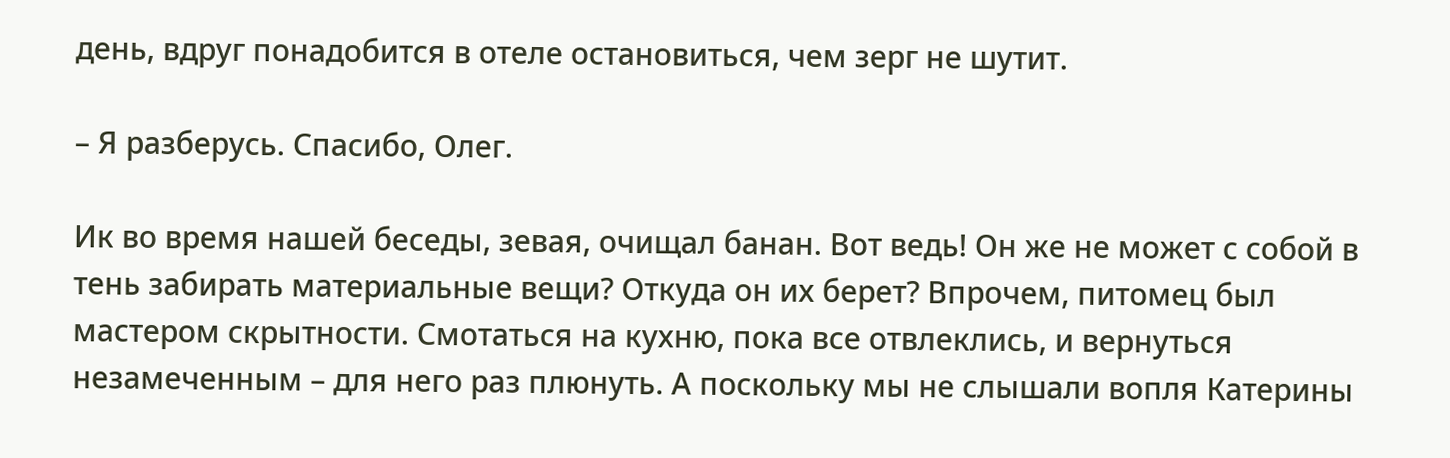день, вдруг понадобится в отеле остановиться, чем зерг не шутит.

– Я разберусь. Спасибо, Олег.

Ик во время нашей беседы, зевая, очищал банан. Вот ведь! Он же не может с собой в тень забирать материальные вещи? Откуда он их берет? Впрочем, питомец был мастером скрытности. Смотаться на кухню, пока все отвлеклись, и вернуться незамеченным – для него раз плюнуть. А поскольку мы не слышали вопля Катерины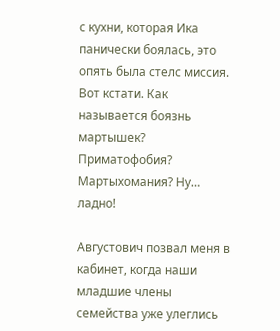с кухни, которая Ика панически боялась, это опять была стелс миссия. Вот кстати. Как называется боязнь мартышек? Приматофобия? Мартыхомания? Ну… ладно!

Августович позвал меня в кабинет, когда наши младшие члены семейства уже улеглись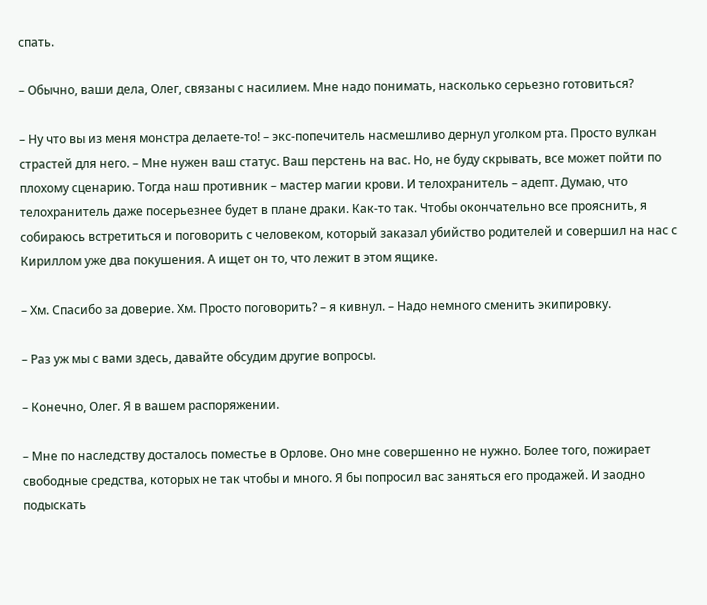спать.

– Обычно, ваши дела, Олег, связаны с насилием. Мне надо понимать, насколько серьезно готовиться?

– Ну что вы из меня монстра делаете-то! – экс-попечитель насмешливо дернул уголком рта. Просто вулкан страстей для него. – Мне нужен ваш статус. Ваш перстень на вас. Но, не буду скрывать, все может пойти по плохому сценарию. Тогда наш противник – мастер магии крови. И телохранитель – адепт. Думаю, что телохранитель даже посерьезнее будет в плане драки. Как-то так. Чтобы окончательно все прояснить, я собираюсь встретиться и поговорить с человеком, который заказал убийство родителей и совершил на нас с Кириллом уже два покушения. А ищет он то, что лежит в этом ящике.

– Хм. Спасибо за доверие. Хм. Просто поговорить? – я кивнул. – Надо немного сменить экипировку.

– Раз уж мы с вами здесь, давайте обсудим другие вопросы.

– Конечно, Олег. Я в вашем распоряжении.

– Мне по наследству досталось поместье в Орлове. Оно мне совершенно не нужно. Более того, пожирает свободные средства, которых не так чтобы и много. Я бы попросил вас заняться его продажей. И заодно подыскать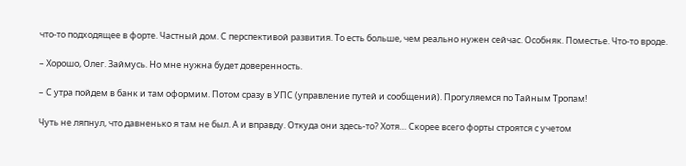что-то подходящее в форте. Частный дом. С перспективой развития. То есть больше, чем реально нужен сейчас. Особняк. Поместье. Что-то вроде.

– Хорошо, Олег. Займусь. Но мне нужна будет доверенность.

– С утра пойдем в банк и там оформим. Потом сразу в УПС (управление путей и сообщений). Прогуляемся по Тайным Тропам!

Чуть не ляпнул, что давненько я там не был. А и вправду. Откуда они здесь-то? Хотя… Скорее всего форты строятся с учетом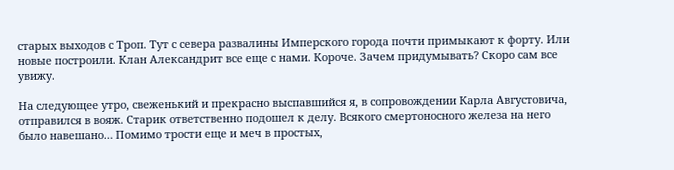старых выходов с Троп. Тут с севера развалины Имперского города почти примыкают к форту. Или новые построили. Клан Александрит все еще с нами. Короче. Зачем придумывать? Скоро сам все увижу.

На следующее утро, свеженький и прекрасно выспавшийся я, в сопровождении Карла Августовича, отправился в вояж. Старик ответственно подошел к делу. Всякого смертоносного железа на него было навешано… Помимо трости еще и меч в простых,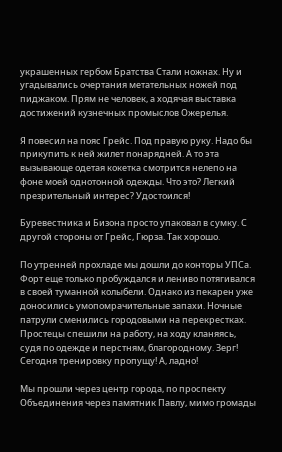украшенных гербом Братства Стали ножнах. Ну и угадывались очертания метательных ножей под пиджаком. Прям не человек, а ходячая выставка достижений кузнечных промыслов Ожерелья.

Я повесил на пояс Грейс. Под правую руку. Надо бы прикупить к ней жилет понарядней. А то эта вызывающе одетая кокетка смотрится нелепо на фоне моей однотонной одежды. Что это? Легкий презрительный интерес? Удостоился!

Буревестника и Бизона просто упаковал в сумку. С другой стороны от Грейс, Гюрза. Так хорошо.

По утренней прохладе мы дошли до конторы УПСа. Форт еще только пробуждался и лениво потягивался в своей туманной колыбели. Однако из пекарен уже доносились умопомрачительные запахи. Ночные патрули сменились городовыми на перекрестках. Простецы спешили на работу, на ходу кланяясь, судя по одежде и перстням, благородному. Зерг! Сегодня тренировку пропущу! А, ладно!

Мы прошли через центр города, по проспекту Объединения через памятник Павлу, мимо громады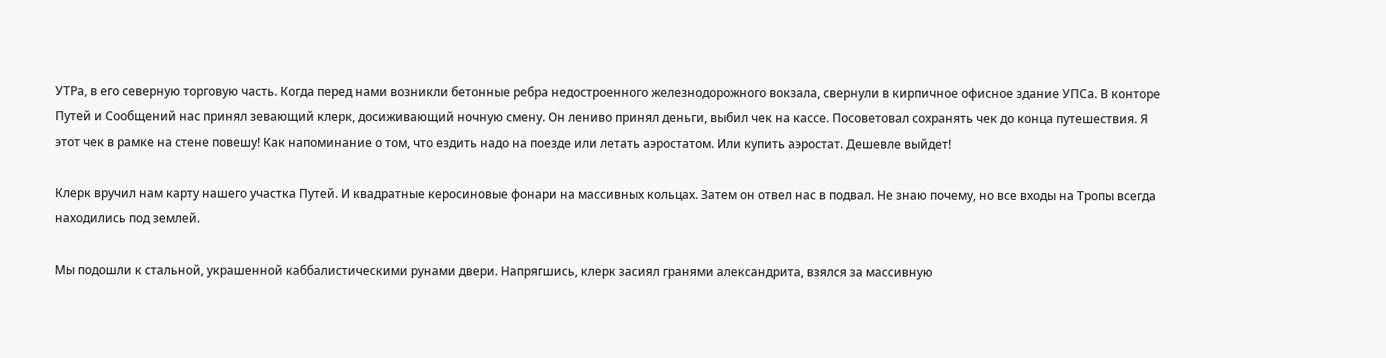УТРа, в его северную торговую часть. Когда перед нами возникли бетонные ребра недостроенного железнодорожного вокзала, свернули в кирпичное офисное здание УПСа. В конторе Путей и Сообщений нас принял зевающий клерк, досиживающий ночную смену. Он лениво принял деньги, выбил чек на кассе. Посоветовал сохранять чек до конца путешествия. Я этот чек в рамке на стене повешу! Как напоминание о том, что ездить надо на поезде или летать аэростатом. Или купить аэростат. Дешевле выйдет!

Клерк вручил нам карту нашего участка Путей. И квадратные керосиновые фонари на массивных кольцах. Затем он отвел нас в подвал. Не знаю почему, но все входы на Тропы всегда находились под землей.

Мы подошли к стальной, украшенной каббалистическими рунами двери. Напрягшись, клерк засиял гранями александрита, взялся за массивную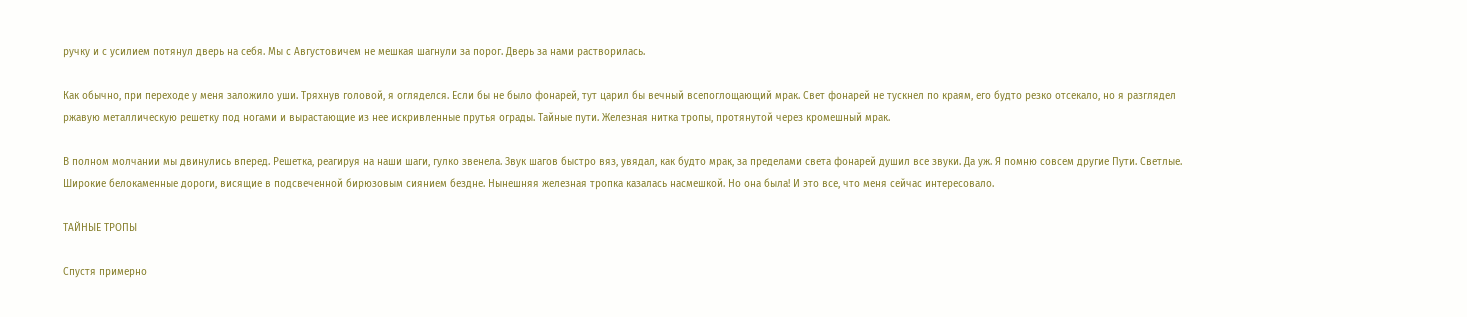ручку и с усилием потянул дверь на себя. Мы с Августовичем не мешкая шагнули за порог. Дверь за нами растворилась.

Как обычно, при переходе у меня заложило уши. Тряхнув головой, я огляделся. Если бы не было фонарей, тут царил бы вечный всепоглощающий мрак. Свет фонарей не тускнел по краям, его будто резко отсекало, но я разглядел ржавую металлическую решетку под ногами и вырастающие из нее искривленные прутья ограды. Тайные пути. Железная нитка тропы, протянутой через кромешный мрак.

В полном молчании мы двинулись вперед. Решетка, реагируя на наши шаги, гулко звенела. Звук шагов быстро вяз, увядал, как будто мрак, за пределами света фонарей душил все звуки. Да уж. Я помню совсем другие Пути. Светлые. Широкие белокаменные дороги, висящие в подсвеченной бирюзовым сиянием бездне. Нынешняя железная тропка казалась насмешкой. Но она была! И это все, что меня сейчас интересовало.

ТАЙНЫЕ ТРОПЫ

Спустя примерно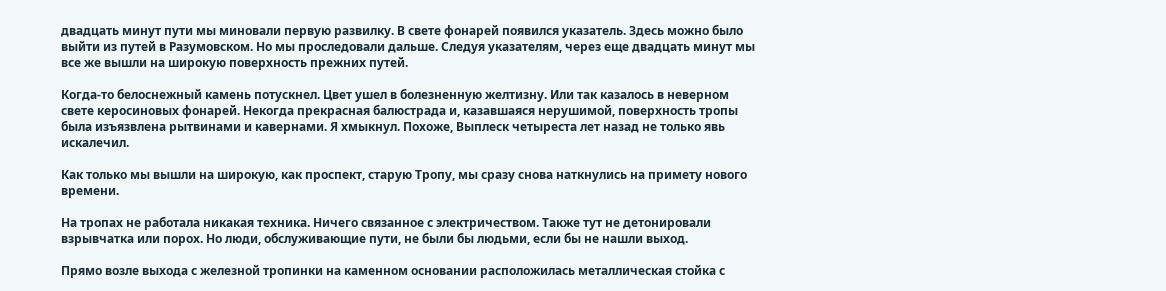двадцать минут пути мы миновали первую развилку. В свете фонарей появился указатель. Здесь можно было выйти из путей в Разумовском. Но мы проследовали дальше. Следуя указателям, через еще двадцать минут мы все же вышли на широкую поверхность прежних путей.

Когда-то белоснежный камень потускнел. Цвет ушел в болезненную желтизну. Или так казалось в неверном свете керосиновых фонарей. Некогда прекрасная балюстрада и, казавшаяся нерушимой, поверхность тропы была изъязвлена рытвинами и кавернами. Я хмыкнул. Похоже, Выплеск четыреста лет назад не только явь искалечил.

Как только мы вышли на широкую, как проспект, старую Тропу, мы сразу снова наткнулись на примету нового времени.

На тропах не работала никакая техника. Ничего связанное с электричеством. Также тут не детонировали взрывчатка или порох. Но люди, обслуживающие пути, не были бы людьми, если бы не нашли выход.

Прямо возле выхода с железной тропинки на каменном основании расположилась металлическая стойка с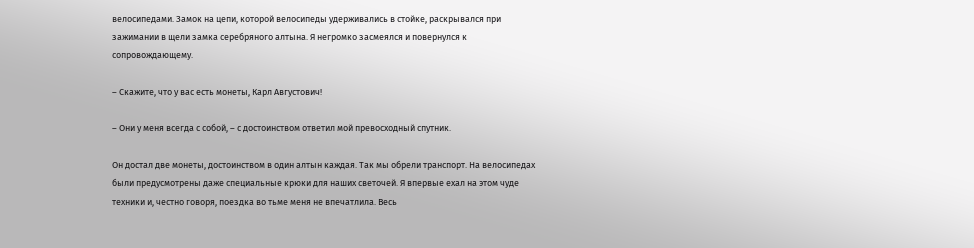велосипедами. Замок на цепи, которой велосипеды удерживались в стойке, раскрывался при зажимании в щели замка серебряного алтына. Я негромко засмеялся и повернулся к сопровождающему.

– Скажите, что у вас есть монеты, Карл Августович!

– Они у меня всегда с собой, – с достоинством ответил мой превосходный спутник.

Он достал две монеты, достоинством в один алтын каждая. Так мы обрели транспорт. На велосипедах были предусмотрены даже специальные крюки для наших светочей. Я впервые ехал на этом чуде техники и, честно говоря, поездка во тьме меня не впечатлила. Весь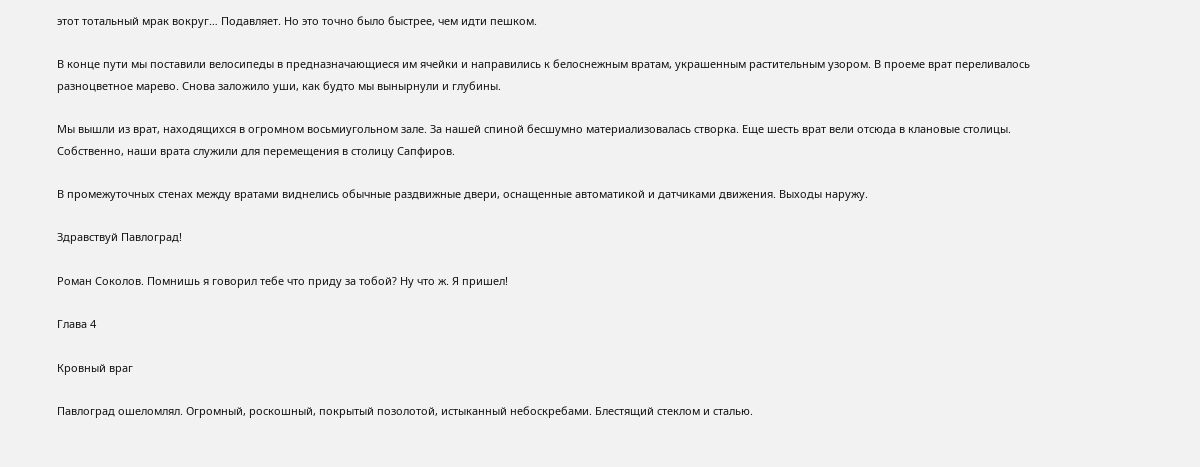этот тотальный мрак вокруг… Подавляет. Но это точно было быстрее, чем идти пешком.

В конце пути мы поставили велосипеды в предназначающиеся им ячейки и направились к белоснежным вратам, украшенным растительным узором. В проеме врат переливалось разноцветное марево. Снова заложило уши, как будто мы вынырнули и глубины.

Мы вышли из врат, находящихся в огромном восьмиугольном зале. За нашей спиной бесшумно материализовалась створка. Еще шесть врат вели отсюда в клановые столицы. Собственно, наши врата служили для перемещения в столицу Сапфиров.

В промежуточных стенах между вратами виднелись обычные раздвижные двери, оснащенные автоматикой и датчиками движения. Выходы наружу.

Здравствуй Павлоград!

Роман Соколов. Помнишь я говорил тебе что приду за тобой? Ну что ж. Я пришел!

Глава 4

Кровный враг

Павлоград ошеломлял. Огромный, роскошный, покрытый позолотой, истыканный небоскребами. Блестящий стеклом и сталью.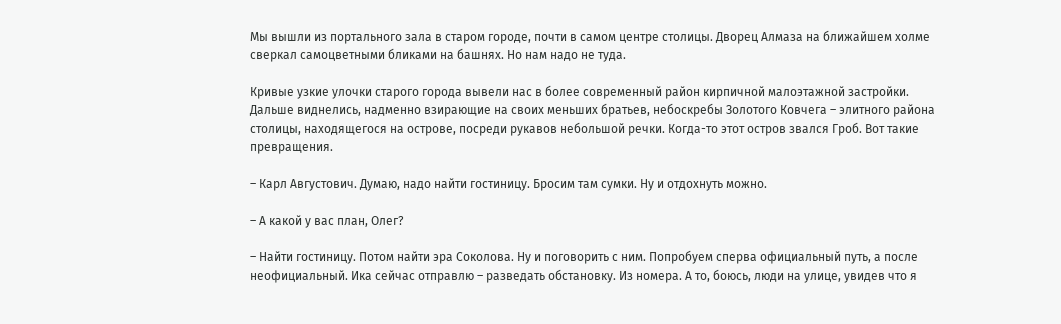Мы вышли из портального зала в старом городе, почти в самом центре столицы. Дворец Алмаза на ближайшем холме сверкал самоцветными бликами на башнях. Но нам надо не туда.

Кривые узкие улочки старого города вывели нас в более современный район кирпичной малоэтажной застройки. Дальше виднелись, надменно взирающие на своих меньших братьев, небоскребы Золотого Ковчега – элитного района столицы, находящегося на острове, посреди рукавов небольшой речки. Когда-то этот остров звался Гроб. Вот такие превращения.

– Карл Августович. Думаю, надо найти гостиницу. Бросим там сумки. Ну и отдохнуть можно.

– А какой у вас план, Олег?

– Найти гостиницу. Потом найти эра Соколова. Ну и поговорить с ним. Попробуем сперва официальный путь, а после неофициальный. Ика сейчас отправлю – разведать обстановку. Из номера. А то, боюсь, люди на улице, увидев что я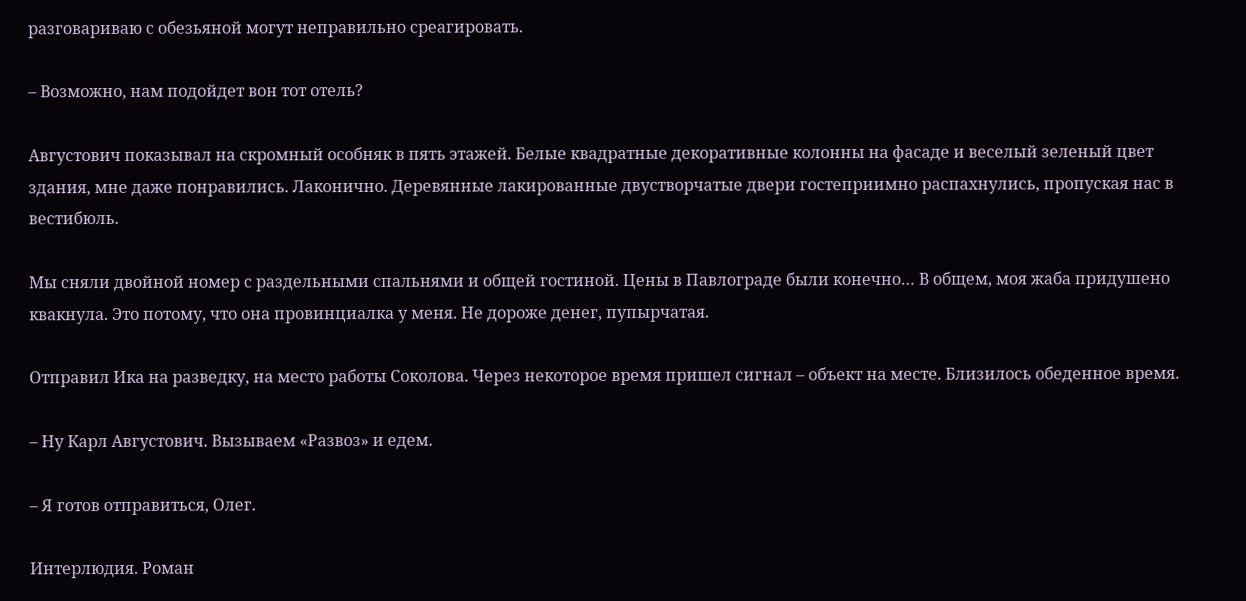разговариваю с обезьяной могут неправильно среагировать.

– Возможно, нам подойдет вон тот отель?

Августович показывал на скромный особняк в пять этажей. Белые квадратные декоративные колонны на фасаде и веселый зеленый цвет здания, мне даже понравились. Лаконично. Деревянные лакированные двустворчатые двери гостеприимно распахнулись, пропуская нас в вестибюль.

Мы сняли двойной номер с раздельными спальнями и общей гостиной. Цены в Павлограде были конечно… В общем, моя жаба придушено квакнула. Это потому, что она провинциалка у меня. Не дороже денег, пупырчатая.

Отправил Ика на разведку, на место работы Соколова. Через некоторое время пришел сигнал – объект на месте. Близилось обеденное время.

– Ну Карл Августович. Вызываем «Развоз» и едем.

– Я готов отправиться, Олег.

Интерлюдия. Роман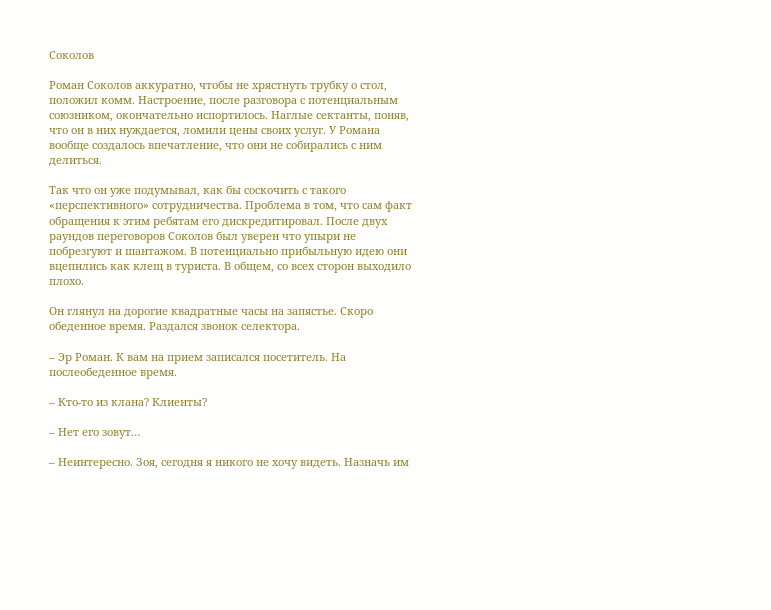Соколов

Роман Соколов аккуратно, чтобы не хрястнуть трубку о стол, положил комм. Настроение, после разговора с потенциальным союзником, окончательно испортилось. Наглые сектанты, поняв, что он в них нуждается, ломили цены своих услуг. У Романа вообще создалось впечатление, что они не собирались с ним делиться.

Так что он уже подумывал, как бы соскочить с такого «перспективного» сотрудничества. Проблема в том, что сам факт обращения к этим ребятам его дискредитировал. После двух раундов переговоров Соколов был уверен что упыри не побрезгуют и шантажом. В потенциально прибыльную идею они вцепились как клещ в туриста. В общем, со всех сторон выходило плохо.

Он глянул на дорогие квадратные часы на запястье. Скоро обеденное время. Раздался звонок селектора.

– Эр Роман. К вам на прием записался посетитель. На послеобеденное время.

– Кто-то из клана? Клиенты?

– Нет его зовут…

– Неинтересно. Зоя, сегодня я никого не хочу видеть. Назначь им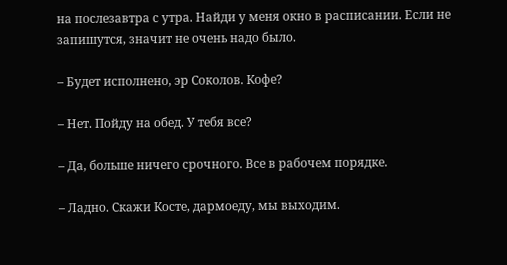на послезавтра с утра. Найди у меня окно в расписании. Если не запишутся, значит не очень надо было.

– Будет исполнено, эр Соколов. Кофе?

– Нет. Пойду на обед. У тебя все?

– Да, больше ничего срочного. Все в рабочем порядке.

– Ладно. Скажи Косте, дармоеду, мы выходим.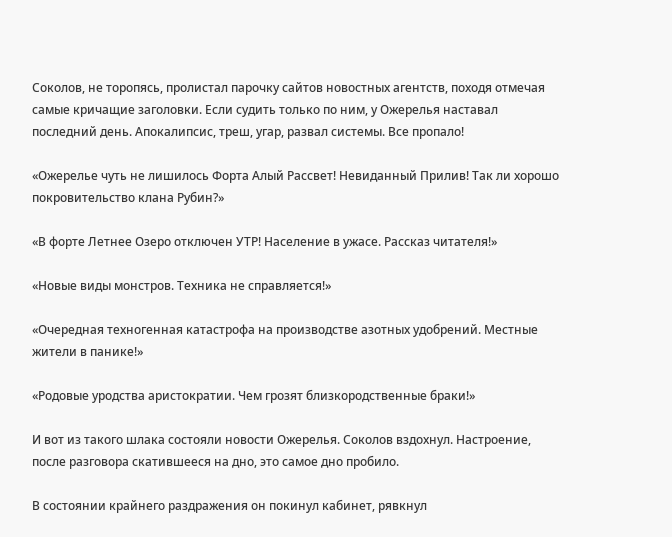Соколов, не торопясь, пролистал парочку сайтов новостных агентств, походя отмечая самые кричащие заголовки. Если судить только по ним, у Ожерелья наставал последний день. Апокалипсис, треш, угар, развал системы. Все пропало!

«Ожерелье чуть не лишилось Форта Алый Рассвет! Невиданный Прилив! Так ли хорошо покровительство клана Рубин?»

«В форте Летнее Озеро отключен УТР! Население в ужасе. Рассказ читателя!»

«Новые виды монстров. Техника не справляется!»

«Очередная техногенная катастрофа на производстве азотных удобрений. Местные жители в панике!»

«Родовые уродства аристократии. Чем грозят близкородственные браки!»

И вот из такого шлака состояли новости Ожерелья. Соколов вздохнул. Настроение, после разговора скатившееся на дно, это самое дно пробило.

В состоянии крайнего раздражения он покинул кабинет, рявкнул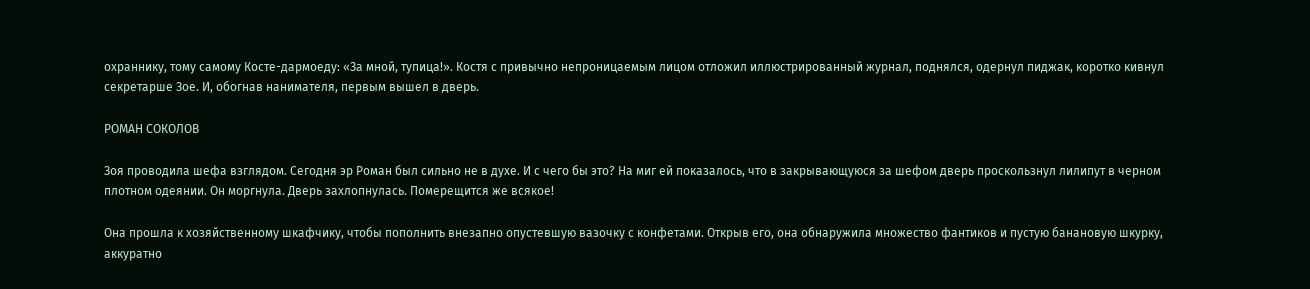охраннику, тому самому Косте-дармоеду: «За мной, тупица!». Костя с привычно непроницаемым лицом отложил иллюстрированный журнал, поднялся, одернул пиджак, коротко кивнул секретарше Зое. И, обогнав нанимателя, первым вышел в дверь.

РОМАН СОКОЛОВ

Зоя проводила шефа взглядом. Сегодня эр Роман был сильно не в духе. И с чего бы это? На миг ей показалось, что в закрывающуюся за шефом дверь проскользнул лилипут в черном плотном одеянии. Он моргнула. Дверь захлопнулась. Померещится же всякое!

Она прошла к хозяйственному шкафчику, чтобы пополнить внезапно опустевшую вазочку с конфетами. Открыв его, она обнаружила множество фантиков и пустую банановую шкурку, аккуратно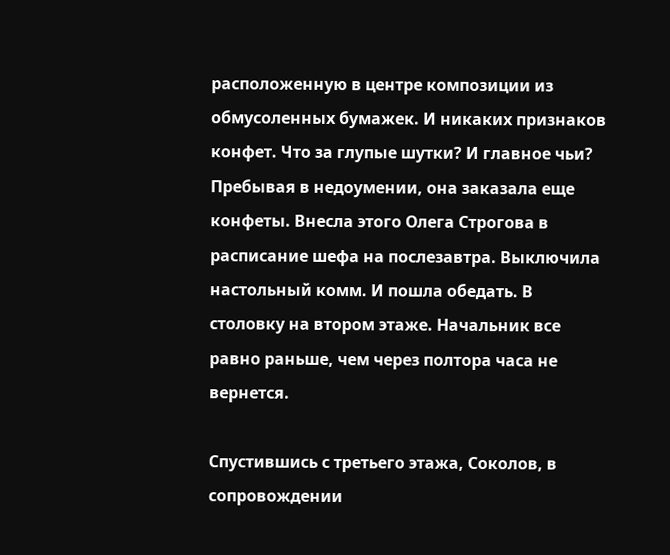расположенную в центре композиции из обмусоленных бумажек. И никаких признаков конфет. Что за глупые шутки? И главное чьи? Пребывая в недоумении, она заказала еще конфеты. Внесла этого Олега Строгова в расписание шефа на послезавтра. Выключила настольный комм. И пошла обедать. В столовку на втором этаже. Начальник все равно раньше, чем через полтора часа не вернется.

Спустившись с третьего этажа, Соколов, в сопровождении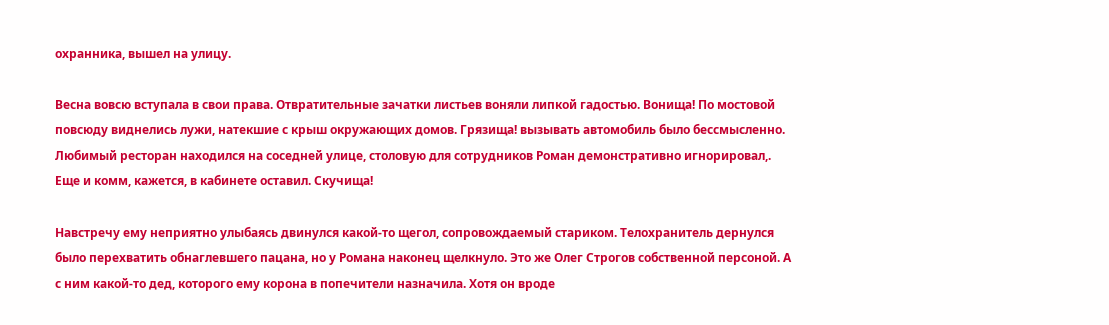охранника, вышел на улицу.

Весна вовсю вступала в свои права. Отвратительные зачатки листьев воняли липкой гадостью. Вонища! По мостовой повсюду виднелись лужи, натекшие с крыш окружающих домов. Грязища! вызывать автомобиль было бессмысленно. Любимый ресторан находился на соседней улице, столовую для сотрудников Роман демонстративно игнорировал,. Еще и комм, кажется, в кабинете оставил. Скучища!

Навстречу ему неприятно улыбаясь двинулся какой-то щегол, сопровождаемый стариком. Телохранитель дернулся было перехватить обнаглевшего пацана, но у Романа наконец щелкнуло. Это же Олег Строгов собственной персоной. А с ним какой-то дед, которого ему корона в попечители назначила. Хотя он вроде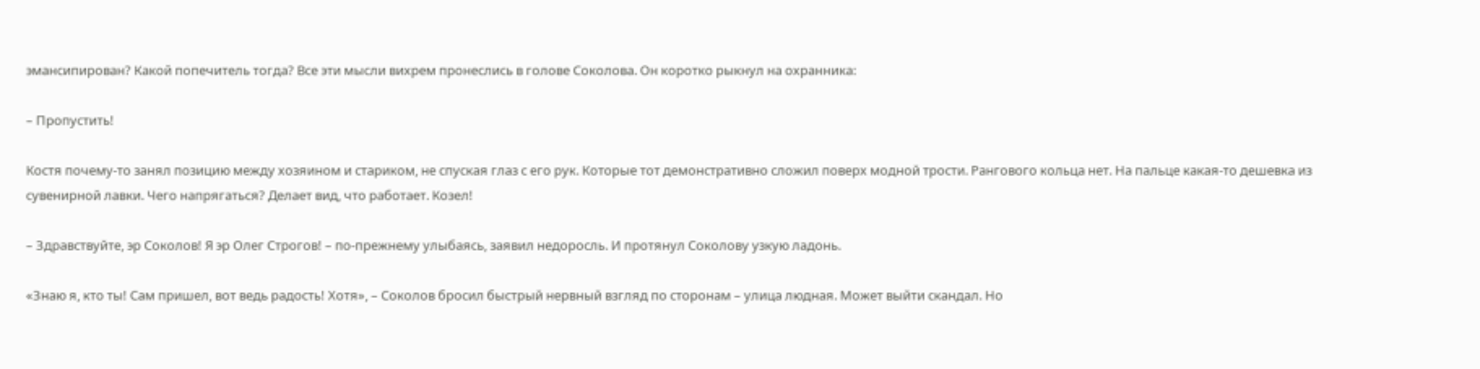эмансипирован? Какой попечитель тогда? Все эти мысли вихрем пронеслись в голове Соколова. Он коротко рыкнул на охранника:

– Пропустить!

Костя почему-то занял позицию между хозяином и стариком, не спуская глаз с его рук. Которые тот демонстративно сложил поверх модной трости. Рангового кольца нет. На пальце какая-то дешевка из сувенирной лавки. Чего напрягаться? Делает вид, что работает. Козел!

– Здравствуйте, эр Соколов! Я эр Олег Строгов! – по-прежнему улыбаясь, заявил недоросль. И протянул Соколову узкую ладонь.

«Знаю я, кто ты! Сам пришел, вот ведь радость! Хотя», – Соколов бросил быстрый нервный взгляд по сторонам – улица людная. Может выйти скандал. Но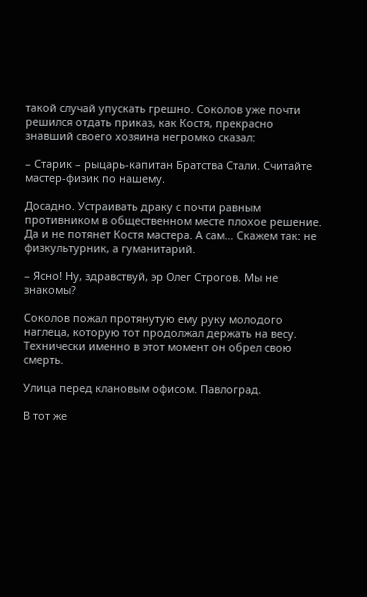такой случай упускать грешно. Соколов уже почти решился отдать приказ, как Костя, прекрасно знавший своего хозяина негромко сказал:

– Старик – рыцарь-капитан Братства Стали. Считайте мастер-физик по нашему.

Досадно. Устраивать драку с почти равным противником в общественном месте плохое решение. Да и не потянет Костя мастера. А сам… Скажем так: не физкультурник, а гуманитарий.

– Ясно! Ну, здравствуй, эр Олег Строгов. Мы не знакомы?

Соколов пожал протянутую ему руку молодого наглеца, которую тот продолжал держать на весу. Технически именно в этот момент он обрел свою смерть.

Улица перед клановым офисом. Павлоград.

В тот же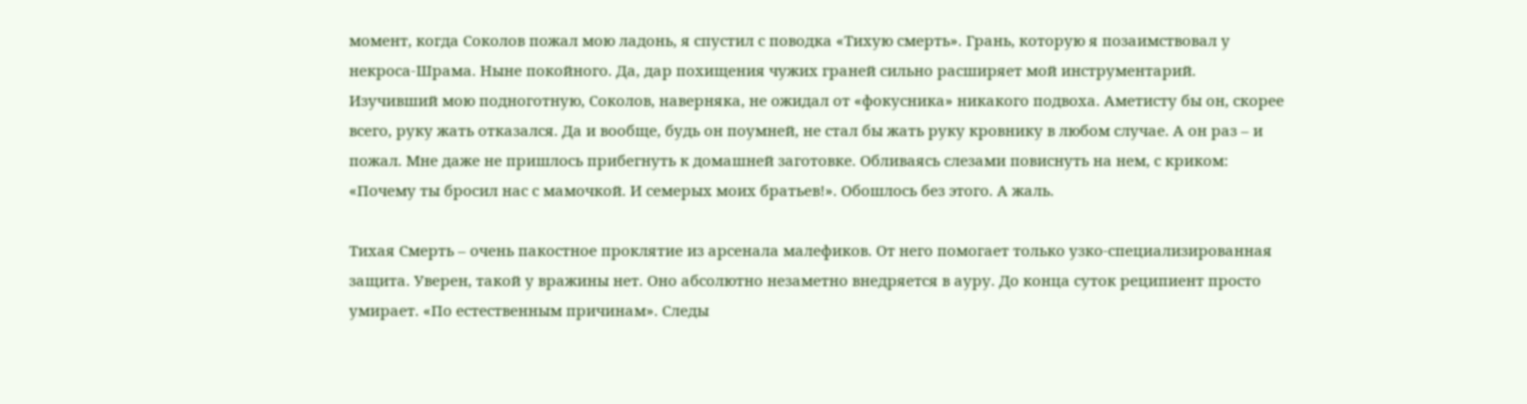момент, когда Соколов пожал мою ладонь, я спустил с поводка «Тихую смерть». Грань, которую я позаимствовал у некроса-Шрама. Ныне покойного. Да, дар похищения чужих граней сильно расширяет мой инструментарий. Изучивший мою подноготную, Соколов, наверняка, не ожидал от «фокусника» никакого подвоха. Аметисту бы он, скорее всего, руку жать отказался. Да и вообще, будь он поумней, не стал бы жать руку кровнику в любом случае. А он раз – и пожал. Мне даже не пришлось прибегнуть к домашней заготовке. Обливаясь слезами повиснуть на нем, с криком: «Почему ты бросил нас с мамочкой. И семерых моих братьев!». Обошлось без этого. А жаль.

Тихая Смерть – очень пакостное проклятие из арсенала малефиков. От него помогает только узко-специализированная защита. Уверен, такой у вражины нет. Оно абсолютно незаметно внедряется в ауру. До конца суток реципиент просто умирает. «По естественным причинам». Следы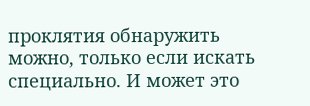проклятия обнаружить можно, только если искать специально. И может это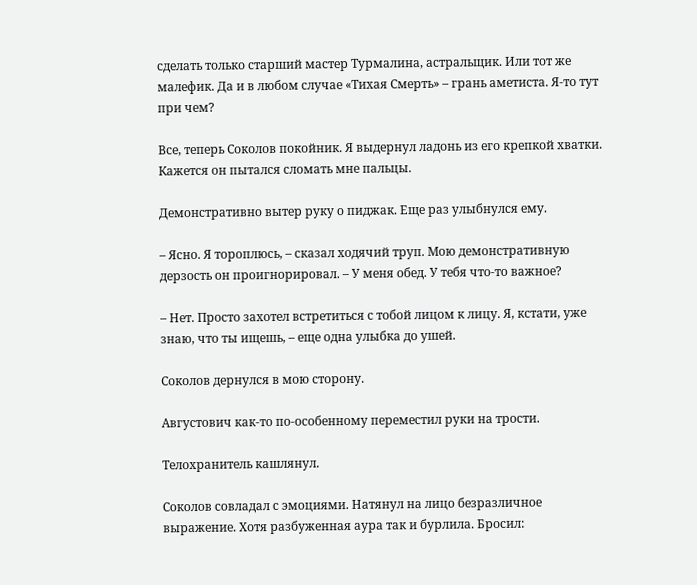сделать только старший мастер Турмалина, астральщик. Или тот же малефик. Да и в любом случае «Тихая Смерть» – грань аметиста. Я-то тут при чем?

Все, теперь Соколов покойник. Я выдернул ладонь из его крепкой хватки. Кажется он пытался сломать мне пальцы.

Демонстративно вытер руку о пиджак. Еще раз улыбнулся ему.

– Ясно. Я тороплюсь, – сказал ходячий труп. Мою демонстративную дерзость он проигнорировал. – У меня обед. У тебя что-то важное?

– Нет. Просто захотел встретиться с тобой лицом к лицу. Я, кстати, уже знаю, что ты ищешь, – еще одна улыбка до ушей.

Соколов дернулся в мою сторону.

Августович как-то по-особенному переместил руки на трости.

Телохранитель кашлянул.

Соколов совладал с эмоциями. Натянул на лицо безразличное выражение. Хотя разбуженная аура так и бурлила. Бросил: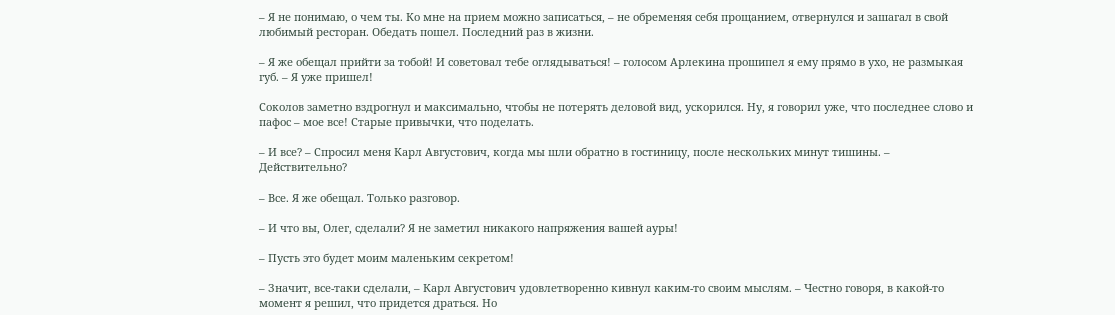– Я не понимаю, о чем ты. Ко мне на прием можно записаться, – не обременяя себя прощанием, отвернулся и зашагал в свой любимый ресторан. Обедать пошел. Последний раз в жизни.

– Я же обещал прийти за тобой! И советовал тебе оглядываться! – голосом Арлекина прошипел я ему прямо в ухо, не размыкая губ. – Я уже пришел!

Соколов заметно вздрогнул и максимально, чтобы не потерять деловой вид, ускорился. Ну, я говорил уже, что последнее слово и пафос – мое все! Старые привычки, что поделать.

– И все? – Спросил меня Карл Августович, когда мы шли обратно в гостиницу, после нескольких минут тишины. – Действительно?

– Все. Я же обещал. Только разговор.

– И что вы, Олег, сделали? Я не заметил никакого напряжения вашей ауры!

– Пусть это будет моим маленьким секретом!

– Значит, все-таки сделали, – Карл Августович удовлетворенно кивнул каким-то своим мыслям. – Честно говоря, в какой-то момент я решил, что придется драться. Но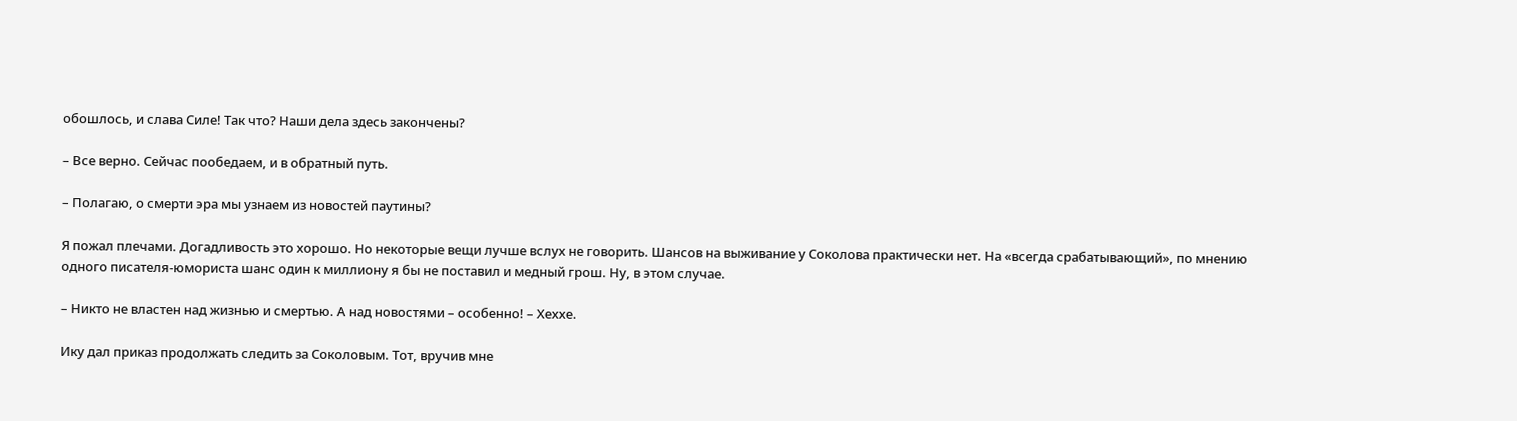обошлось, и слава Силе! Так что? Наши дела здесь закончены?

– Все верно. Сейчас пообедаем, и в обратный путь.

– Полагаю, о смерти эра мы узнаем из новостей паутины?

Я пожал плечами. Догадливость это хорошо. Но некоторые вещи лучше вслух не говорить. Шансов на выживание у Соколова практически нет. На «всегда срабатывающий», по мнению одного писателя-юмориста шанс один к миллиону я бы не поставил и медный грош. Ну, в этом случае.

– Никто не властен над жизнью и смертью. А над новостями – особенно! – Хеххе.

Ику дал приказ продолжать следить за Соколовым. Тот, вручив мне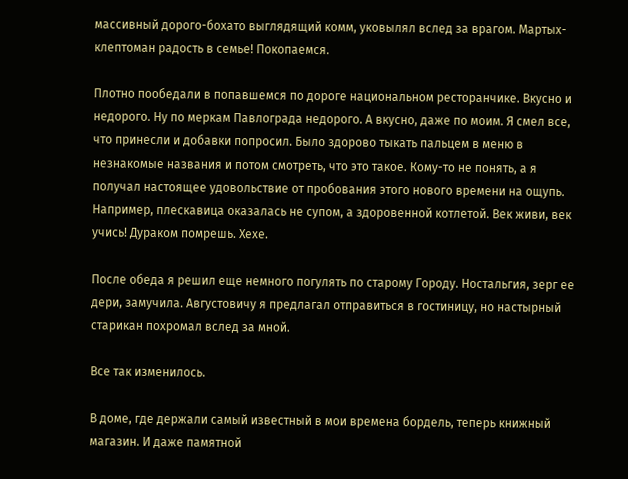массивный дорого-бохато выглядящий комм, уковылял вслед за врагом. Мартых-клептоман радость в семье! Покопаемся.

Плотно пообедали в попавшемся по дороге национальном ресторанчике. Вкусно и недорого. Ну по меркам Павлограда недорого. А вкусно, даже по моим. Я смел все, что принесли и добавки попросил. Было здорово тыкать пальцем в меню в незнакомые названия и потом смотреть, что это такое. Кому-то не понять, а я получал настоящее удовольствие от пробования этого нового времени на ощупь. Например, плескавица оказалась не супом, а здоровенной котлетой. Век живи, век учись! Дураком помрешь. Хехе.

После обеда я решил еще немного погулять по старому Городу. Ностальгия, зерг ее дери, замучила. Августовичу я предлагал отправиться в гостиницу, но настырный старикан похромал вслед за мной.

Все так изменилось.

В доме, где держали самый известный в мои времена бордель, теперь книжный магазин. И даже памятной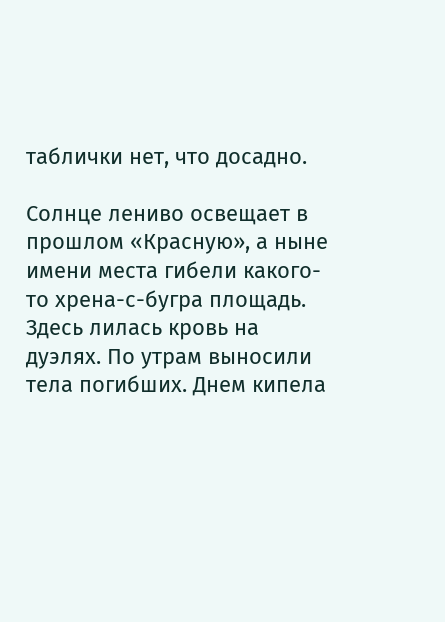таблички нет, что досадно.

Солнце лениво освещает в прошлом «Красную», а ныне имени места гибели какого-то хрена-с-бугра площадь. Здесь лилась кровь на дуэлях. По утрам выносили тела погибших. Днем кипела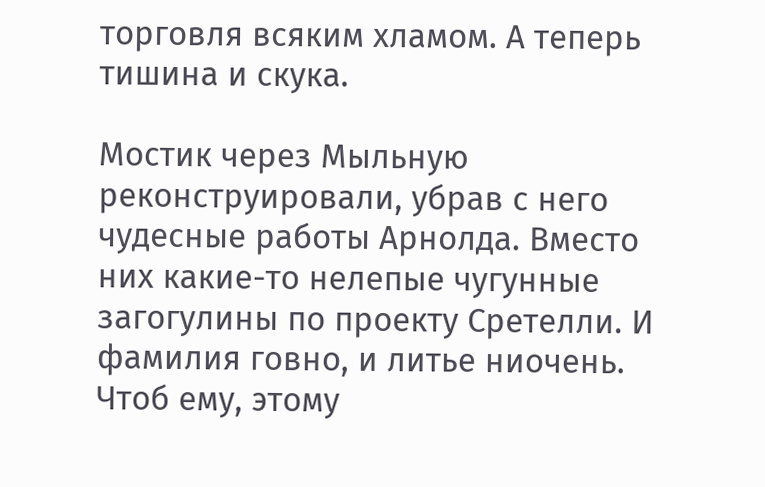торговля всяким хламом. А теперь тишина и скука.

Мостик через Мыльную реконструировали, убрав с него чудесные работы Арнолда. Вместо них какие-то нелепые чугунные загогулины по проекту Сретелли. И фамилия говно, и литье ниочень. Чтоб ему, этому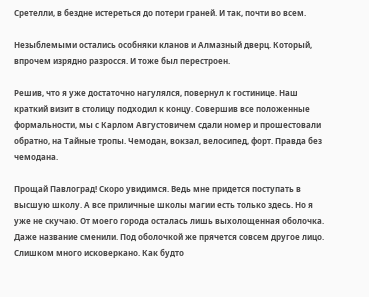Сретелли, в бездне истереться до потери граней. И так, почти во всем.

Незыблемыми остались особняки кланов и Алмазный дверц. Который, впрочем изрядно разросся. И тоже был перестроен.

Решив, что я уже достаточно нагулялся, повернул к гостинице. Наш краткий визит в столицу подходил к концу. Совершив все положенные формальности, мы с Карлом Августовичем сдали номер и прошестовали обратно, на Тайные тропы. Чемодан, вокзал, велосипед, форт. Правда без чемодана.

Прощай Павлоград! Скоро увидимся. Ведь мне придется поступать в высшую школу. А все приличные школы магии есть только здесь. Но я уже не скучаю. От моего города осталась лишь выхолощенная оболочка. Даже название сменили. Под оболочкой же прячется совсем другое лицо. Слишком много исковеркано. Как будто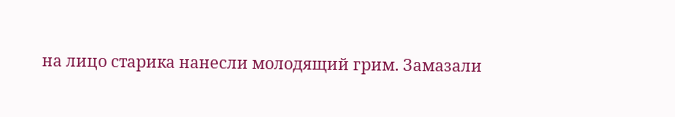на лицо старика нанесли молодящий грим. Замазали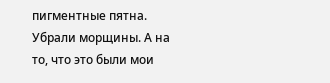пигментные пятна. Убрали морщины. А на то, что это были мои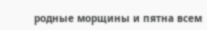родные морщины и пятна всем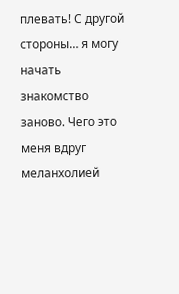плевать! С другой стороны… я могу начать знакомство заново. Чего это меня вдруг меланхолией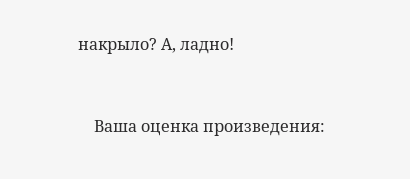накрыло? А, ладно!


    Ваша оценка произведения: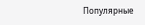Популярные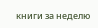книги за неделю